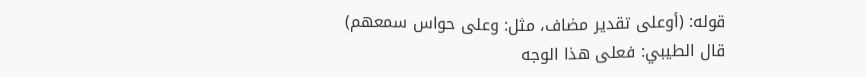قوله: (أوعلى تقدير مضاف، مثل: وعلى حواس سمعهم)
قال الطيبي: فعلى هذا الوجه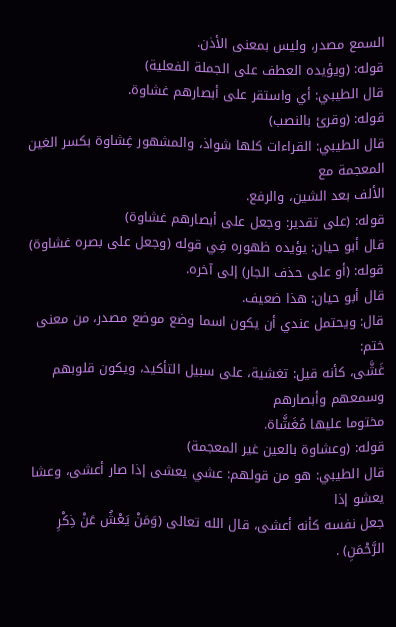السمع مصدر، وليس بمعنى الأذن.
قوله: (ويؤيده العطف على الجملة الفعلية)
قال الطيبي: أي واستقر على أبصارهم غشاوة.
قوله: (وقرئ بالنصب)
قال الطيبي: القراءات كلها شواذ، والمشهور غِشاوة بكسر الغين المعجمة مع
الألف بعد الشين، والرفع.
قوله: (على تقدير: وجعل على أبصارهم غشاوة)
قال أبو حيان: يؤيده ظهوره فِي قوله (وجعل على بصره غشاوة)
قوله: (أو على حذف الجار) إلى آخره.
قال أبو حيان: هذا ضعيف.
قال: ويحتمل عندي أن يكون اسما وضع موضع مصدر، من معنى ختم:
غَشَّى، كأنه قيل: تغشية، على سبيل التأكيد، ويكون قلوبهم وسمعهم وأبصارهم
مختوما عليها مُغَشَّاة.
قوله: (وعشاوة بالعين غير المعجمة)
قال الطيبي: هو من قولهم: عشي يعشى إذا صار أعشى، وعشا يعشو إذا
جعل نفسه كأنه أعشى، قال الله تعالى (وَمَنْ يَعْشُ عَنْ ذِكْرِ الرَّحْمَنِ) .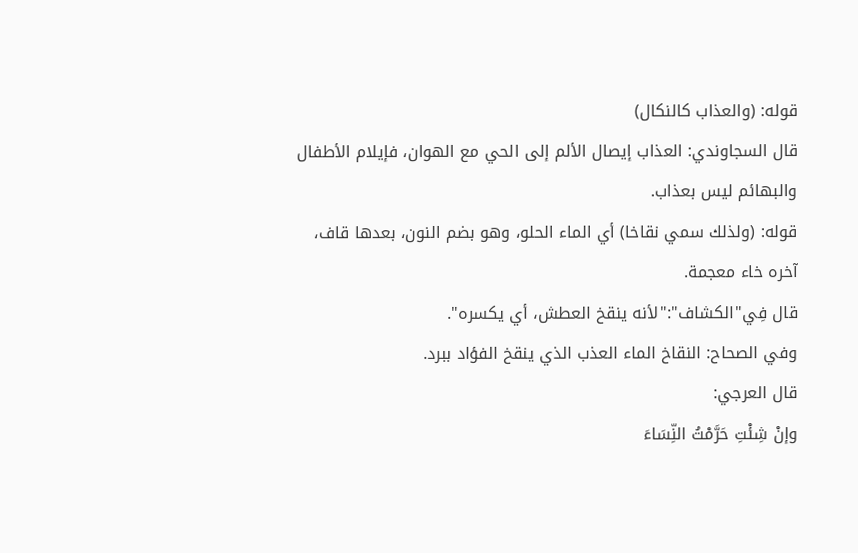قوله: (والعذاب كالنكال)
قال السجاوندي: العذاب إيصال الألم إلى الحي مع الهوان، فإيلام الأطفال
والبهائم ليس بعذاب.
قوله: (ولذلك سمي نقاخا) أي الماء الحلو، وهو بضم النون، بعدها قاف،
آخره خاء معجمة.
قال فِي"الكشاف":"لأنه ينقخ العطش، أي يكسره".
وفي الصحاح: النقاخ الماء العذب الذي ينقخ الفؤاد ببرد.
قال العرجي:
وإنْ شِئْتِ حَرَّمْتُ النِّسَاءَ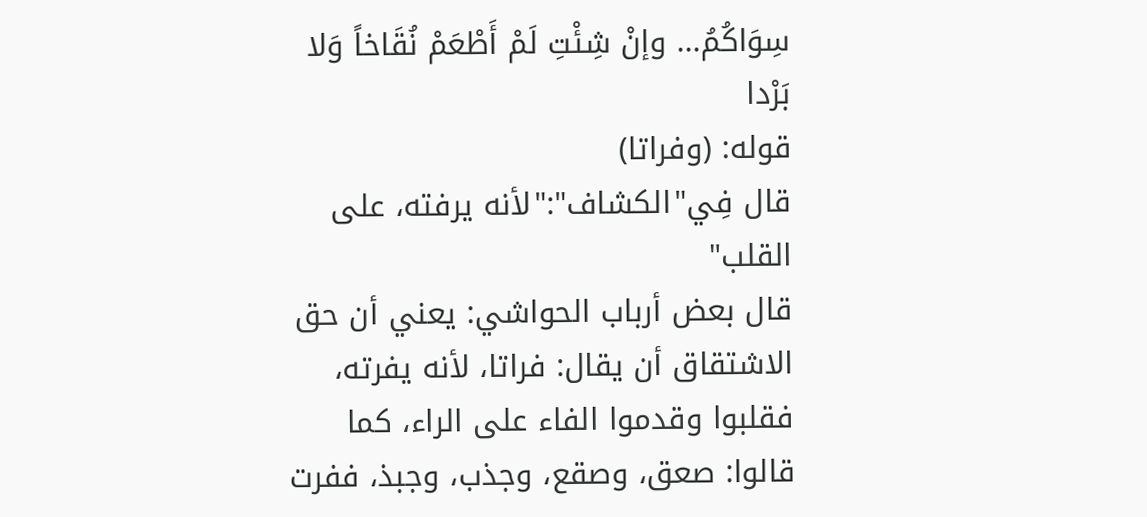سِوَاكُمُ... وإنْ شِئْتِ لَمْ أَطْعَمْ نُقَاخاً وَلا بَرْدا
قوله: (وفراتا)
قال فِي"الكشاف":"لأنه يرفته، على القلب"
قال بعض أرباب الحواشي: يعني أن حق الاشتقاق أن يقال: فراتا، لأنه يفرته،
فقلبوا وقدموا الفاء على الراء، كما قالوا: صعق، وصقع، وجذب، وجبذ، ففرت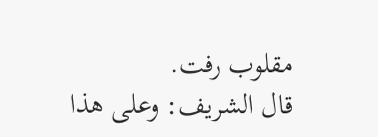مقلوب رفت.
قال الشريف: وعلى هذا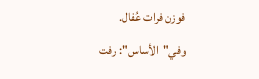فوزن فرات عُفال.
وفي"الأساس": رفت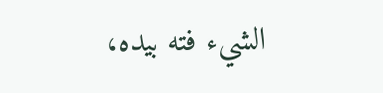الشيء فته بيده،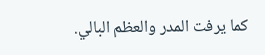كما يرفت المدر والعظم البالي.